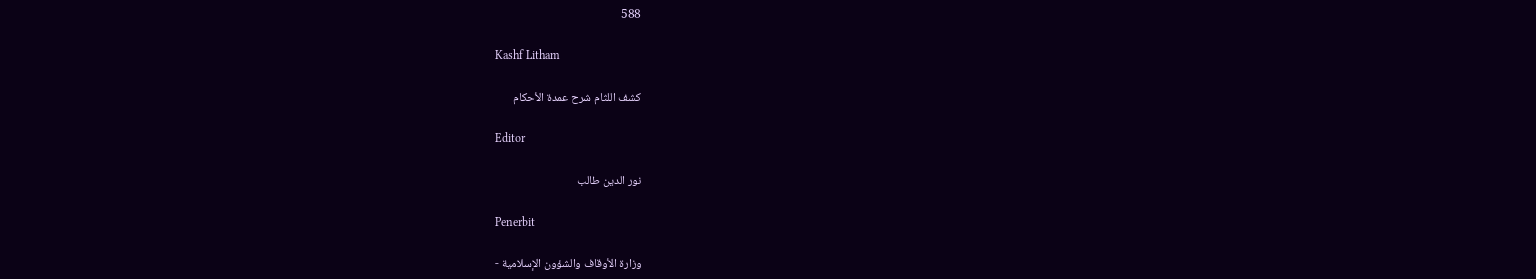588

Kashf Litham

كشف اللثام شرح عمدة الأحكام

Editor

نور الدين طالب

Penerbit

وزارة الأوقاف والشؤون الإسلامية -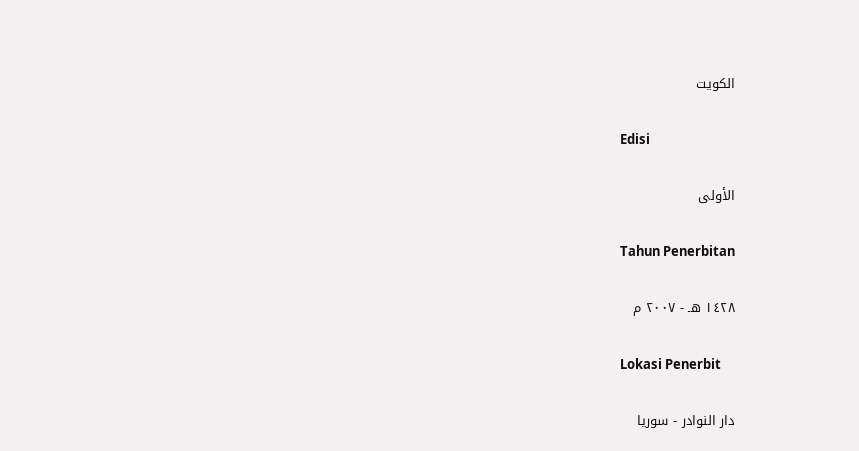الكويت

Edisi

الأولى

Tahun Penerbitan

١٤٢٨ هـ - ٢٠٠٧ م

Lokasi Penerbit

دار النوادر - سوريا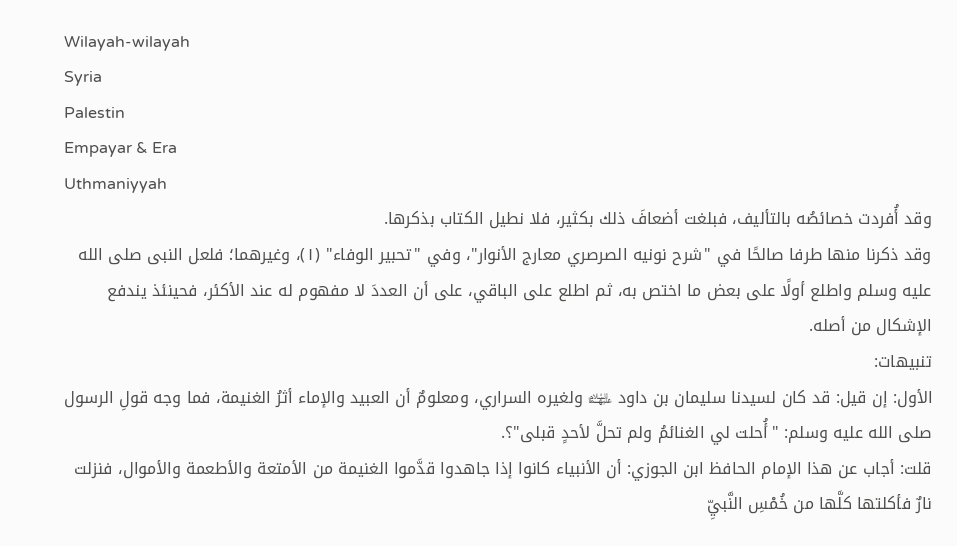Wilayah-wilayah
Syria
Palestin
Empayar & Era
Uthmaniyyah
وقد أُفردت خصائصُه بالتأليف، فبلغت أضعافَ ذلك بكثير، فلا نطيل الكتاب بذكرها.
وقد ذكرنا منها طرفا صالحًا في "شرح نونيه الصرصري معارج الأنوار"، وفي "تحبير الوفاء" (١)، وغيرهما؛ فلعل النبى صلى الله عليه وسلم واطلع أولًا على بعض ما اختص به، ثم اطلع على الباقي، على أن العددَ لا مفهوم له عند الأكئر، فحينئذ يندفع الإشكال من أصله.
تنبيهات:
الأول: إن قيل: قد كان لسيدنا سليمان بن داود ﵉ ولغيره السراري، ومعلومٌ أن العبيد والإماء أثرُ الغنيمة، فما وجه قولِ الرسول صلى الله عليه وسلم: "أُحلت لي الغنائمُ ولم تحلَّ لأحدٍ قبلى"؟.
قلت: أجاب عن هذا الإمام الحافظ ابن الجوزي: أن الأنبياء كانوا إذا جاهدوا قدَّموا الغنيمة من الأمتعة والأطعمة والأموال، فنزلت نارٌ فأكلتها كلَّها من خُمْسِ النَّبيِّ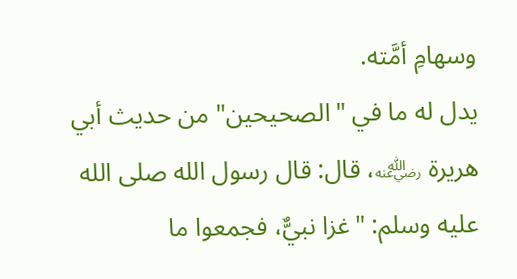وسهامِ أمَّته.
يدل له ما في "الصحيحين" من حديث أبي هريرة ﵁، قال: قال رسول الله صلى الله عليه وسلم: "غزا نبيٌّ، فجمعوا ما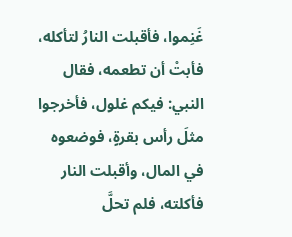غَنِموا، فأقبلت النارُ لتأكله، فأبتْ أن تطعمه، فقال النبي: فيكم غلول، فأخرجوا مثلَ رأس بقرةٍ، فوضعوه في المال، وأقبلت النار فأكلته، فلم تحلَّ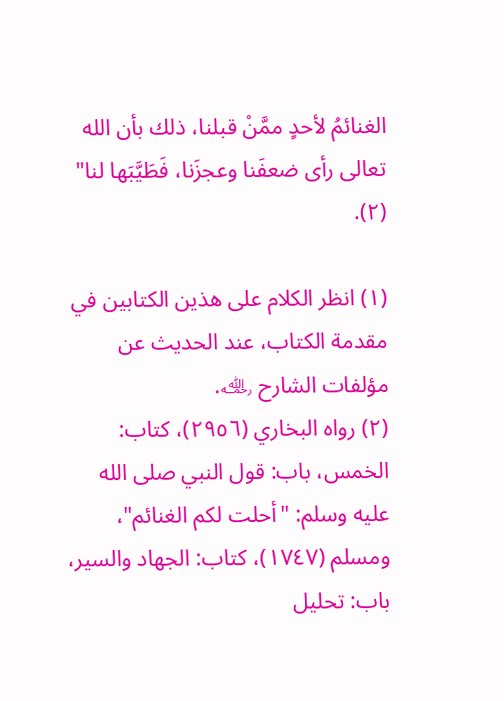الغنائمُ لأحدٍ ممَّنْ قبلنا، ذلك بأن الله تعالى رأى ضعفَنا وعجزَنا، فَطَيَّبَها لنا" (٢).

(١) انظر الكلام على هذين الكتابين في مقدمة الكتاب، عند الحديث عن مؤلفات الشارح ﵀.
(٢) رواه البخاري (٢٩٥٦)، كتاب: الخمس، باب: قول النبي صلى الله عليه وسلم: "أحلت لكم الغنائم"، ومسلم (١٧٤٧)، كتاب: الجهاد والسير، باب: تحليل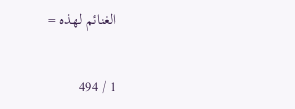الغنائم لهذه =

1 / 494